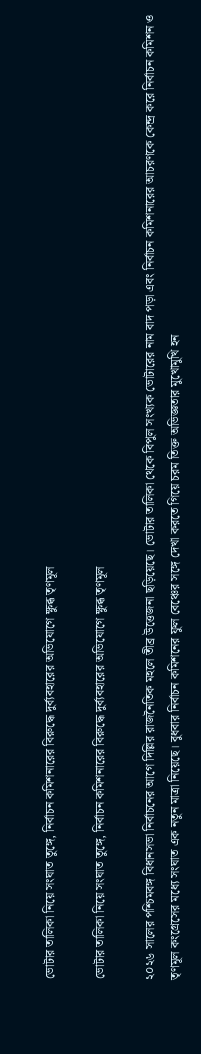ভোটার তালিকা নিয়ে সংঘাত তুঙ্গে, নির্বাচন কমিশনারের বিরুদ্ধে দুর্ব্যবহারের অভিযোগে ক্ষুব্ধ তৃণমূল

ভোটার তালিকা নিয়ে সংঘাত তুঙ্গে, নির্বাচন কমিশনারের বিরুদ্ধে দুর্ব্যবহারের অভিযোগে ক্ষুব্ধ তৃণমূল

২০২৬ সালের পশ্চিমবঙ্গ বিধানসভা নির্বাচনের আগে দিল্লির রাজনৈতিক মহলে তীব্র উত্তেজনা ছড়িয়েছে। ভোটার তালিকা থেকে বিপুল সংখ্যক ভোটারের নাম বাদ পড়া এবং নির্বাচন কমিশনারের আচরণকে কেন্দ্র করে নির্বাচন কমিশন ও তৃণমূল কংগ্রেসের মধ্যে সংঘাত এক নতুন মাত্রা নিয়েছে। বুধবার নির্বাচন কমিশনের ফুল বেঞ্চের সঙ্গে দেখা করতে গিয়ে চরম তিক্ত অভিজ্ঞতার মুখোমুখি হন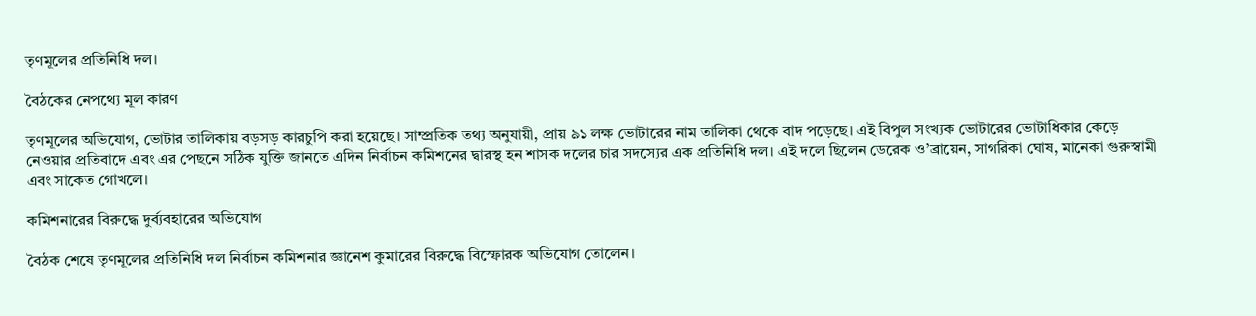তৃণমূলের প্রতিনিধি দল।

বৈঠকের নেপথ্যে মূল কারণ

তৃণমূলের অভিযোগ, ভোটার তালিকায় বড়সড় কারচুপি করা হয়েছে। সাম্প্রতিক তথ্য অনুযায়ী, প্রায় ৯১ লক্ষ ভোটারের নাম তালিকা থেকে বাদ পড়েছে। এই বিপুল সংখ্যক ভোটারের ভোটাধিকার কেড়ে নেওয়ার প্রতিবাদে এবং এর পেছনে সঠিক যুক্তি জানতে এদিন নির্বাচন কমিশনের দ্বারস্থ হন শাসক দলের চার সদস্যের এক প্রতিনিধি দল। এই দলে ছিলেন ডেরেক ও’ব্রায়েন, সাগরিকা ঘোষ, মানেকা গুরুস্বামী এবং সাকেত গোখলে।

কমিশনারের বিরুদ্ধে দুর্ব্যবহারের অভিযোগ

বৈঠক শেষে তৃণমূলের প্রতিনিধি দল নির্বাচন কমিশনার জ্ঞানেশ কুমারের বিরুদ্ধে বিস্ফোরক অভিযোগ তোলেন।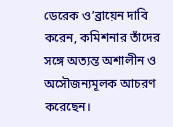ডেরেক ও’ব্রায়েন দাবি করেন, কমিশনার তাঁদের সঙ্গে অত্যন্ত অশালীন ও অসৌজন্যমূলক আচরণ করেছেন।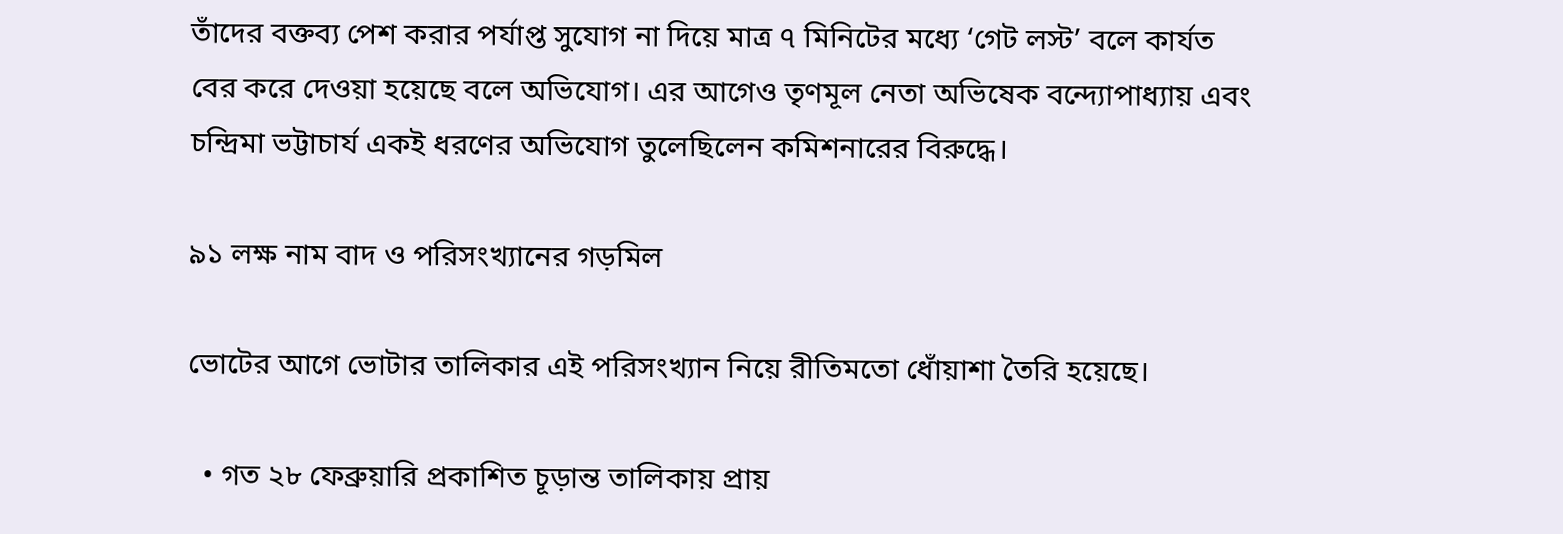তাঁদের বক্তব্য পেশ করার পর্যাপ্ত সুযোগ না দিয়ে মাত্র ৭ মিনিটের মধ্যে ‘গেট লস্ট’ বলে কার্যত বের করে দেওয়া হয়েছে বলে অভিযোগ। এর আগেও তৃণমূল নেতা অভিষেক বন্দ্যোপাধ্যায় এবং চন্দ্রিমা ভট্টাচার্য একই ধরণের অভিযোগ তুলেছিলেন কমিশনারের বিরুদ্ধে।

৯১ লক্ষ নাম বাদ ও পরিসংখ্যানের গড়মিল

ভোটের আগে ভোটার তালিকার এই পরিসংখ্যান নিয়ে রীতিমতো ধোঁয়াশা তৈরি হয়েছে।

  • গত ২৮ ফেব্রুয়ারি প্রকাশিত চূড়ান্ত তালিকায় প্রায়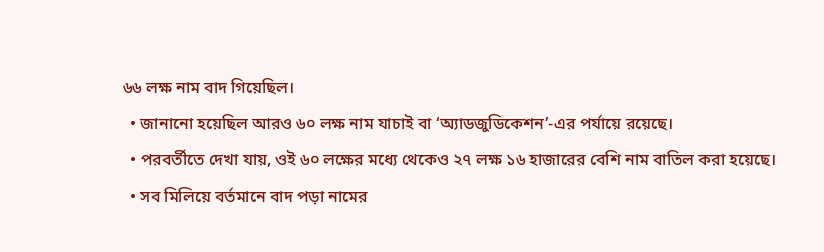৬৬ লক্ষ নাম বাদ গিয়েছিল।
  • জানানো হয়েছিল আরও ৬০ লক্ষ নাম যাচাই বা ‘অ্যাডজুডিকেশন’-এর পর্যায়ে রয়েছে।
  • পরবর্তীতে দেখা যায়, ওই ৬০ লক্ষের মধ্যে থেকেও ২৭ লক্ষ ১৬ হাজারের বেশি নাম বাতিল করা হয়েছে।
  • সব মিলিয়ে বর্তমানে বাদ পড়া নামের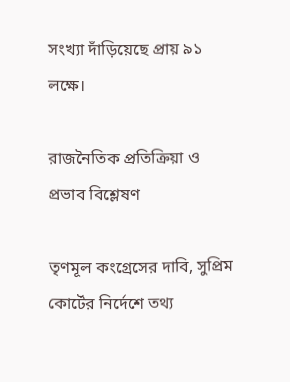সংখ্যা দাঁড়িয়েছে প্রায় ৯১ লক্ষে।

রাজনৈতিক প্রতিক্রিয়া ও প্রভাব বিশ্লেষণ

তৃণমূল কংগ্রেসের দাবি, সুপ্রিম কোর্টের নির্দেশে তথ্য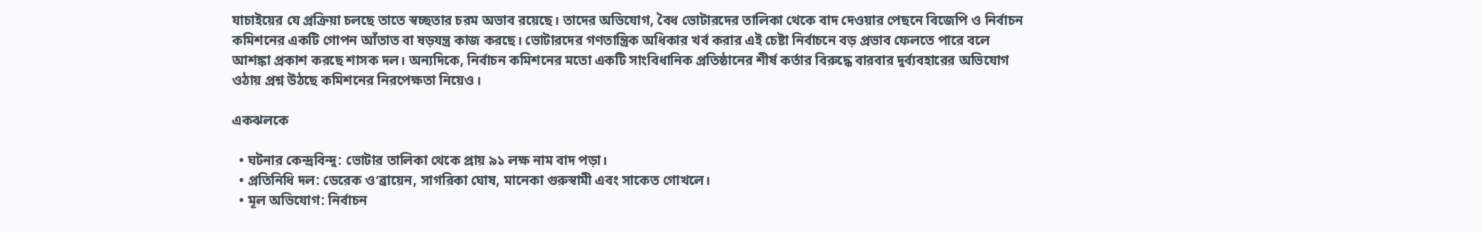যাচাইয়ের যে প্রক্রিয়া চলছে তাতে স্বচ্ছতার চরম অভাব রয়েছে। তাদের অভিযোগ, বৈধ ভোটারদের তালিকা থেকে বাদ দেওয়ার পেছনে বিজেপি ও নির্বাচন কমিশনের একটি গোপন আঁতাত বা ষড়যন্ত্র কাজ করছে। ভোটারদের গণতান্ত্রিক অধিকার খর্ব করার এই চেষ্টা নির্বাচনে বড় প্রভাব ফেলতে পারে বলে আশঙ্কা প্রকাশ করছে শাসক দল। অন্যদিকে, নির্বাচন কমিশনের মতো একটি সাংবিধানিক প্রতিষ্ঠানের শীর্ষ কর্তার বিরুদ্ধে বারবার দুর্ব্যবহারের অভিযোগ ওঠায় প্রশ্ন উঠছে কমিশনের নিরপেক্ষতা নিয়েও।

একঝলকে

  • ঘটনার কেন্দ্রবিন্দু: ভোটার তালিকা থেকে প্রায় ৯১ লক্ষ নাম বাদ পড়া।
  • প্রতিনিধি দল: ডেরেক ও’ব্রায়েন, সাগরিকা ঘোষ, মানেকা গুরুস্বামী এবং সাকেত গোখলে।
  • মূল অভিযোগ: নির্বাচন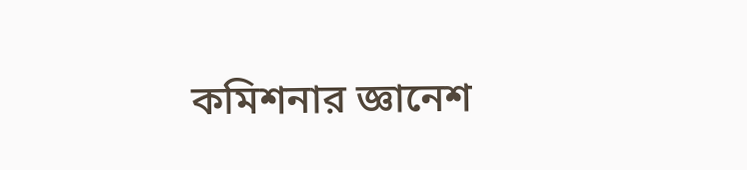কমিশনার জ্ঞানেশ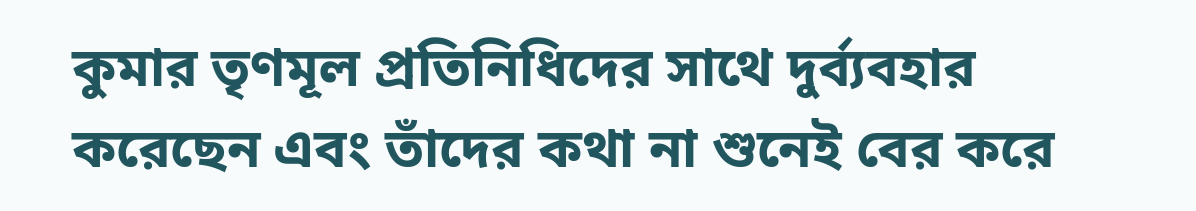কুমার তৃণমূল প্রতিনিধিদের সাথে দুর্ব্যবহার করেছেন এবং তাঁদের কথা না শুনেই বের করে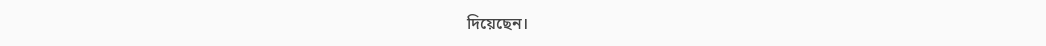দিয়েছেন।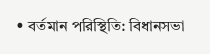• বর্তমান পরিস্থিতি: বিধানসভা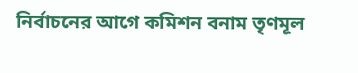নির্বাচনের আগে কমিশন বনাম তৃণমূল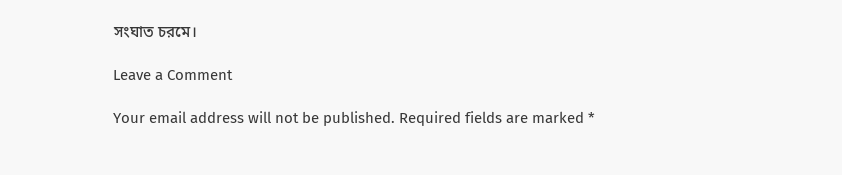সংঘাত চরমে।

Leave a Comment

Your email address will not be published. Required fields are marked *